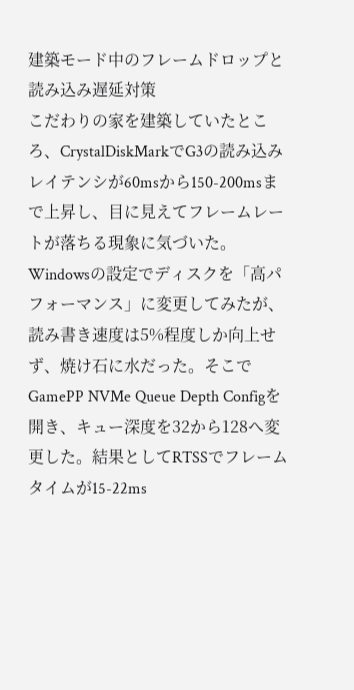建築モード中のフレームドロップと読み込み遅延対策
こだわりの家を建築していたところ、CrystalDiskMarkでG3の読み込みレイテンシが60msから150-200msまで上昇し、目に見えてフレームレートが落ちる現象に気づいた。Windowsの設定でディスクを「高パフォーマンス」に変更してみたが、読み書き速度は5%程度しか向上せず、焼け石に水だった。そこでGamePP NVMe Queue Depth Configを開き、キュー深度を32から128へ変更した。結果としてRTSSでフレームタイムが15-22ms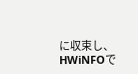に収束し、HWiNFOで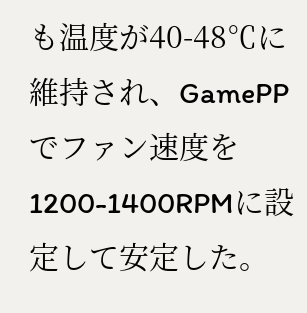も温度が40-48℃に維持され、GamePPでファン速度を1200-1400RPMに設定して安定した。